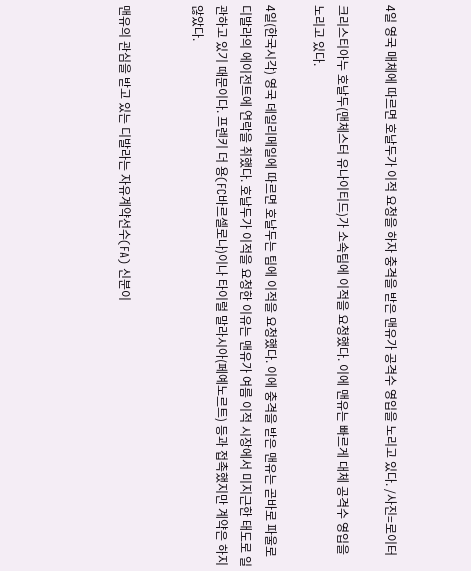4일 영국 매체에 따르면 호날두가 이적 요청을 하자 충격을 받은 맨유가 공격수 영입을 노리고 있다. /사진=로이터

크리스티아누 호날두(맨체스터 유나이티드)가 소속팀에 이적을 요청했다. 이에 맨유는 빠르게 대체 공격수 영입을 노리고 있다.

4일(한국시각) 영국 데일리메일에 따르면 호날두는 팀에 이적을 요청했다. 이에 충격을 받은 맨유는 곧바로 파울로 디발라의 에이전트에 연락을 취했다. 호날두가 이적을 요청한 이유는 맨유가 여름 이적 시장에서 미지근한 태도로 일관하고 있기 때문이다. 프렌키 더 용(FC바르셀로나)이나 타이럴 말라시아(페예노르트) 등과 접촉했지만 계약은 하지 않았다.


맨유의 관심을 받고 있는 디발라는 자유계약선수(FA) 신분이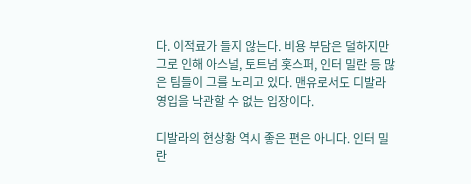다. 이적료가 들지 않는다. 비용 부담은 덜하지만 그로 인해 아스널, 토트넘 홋스퍼, 인터 밀란 등 많은 팀들이 그를 노리고 있다. 맨유로서도 디발라 영입을 낙관할 수 없는 입장이다.

디발라의 현상황 역시 좋은 편은 아니다. 인터 밀란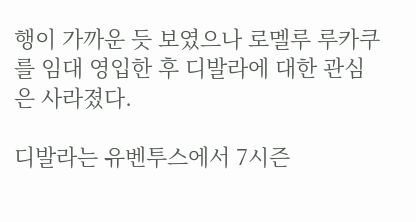행이 가까운 듯 보였으나 로멜루 루카쿠를 임대 영입한 후 디발라에 대한 관심은 사라졌다.

디발라는 유벤투스에서 7시즌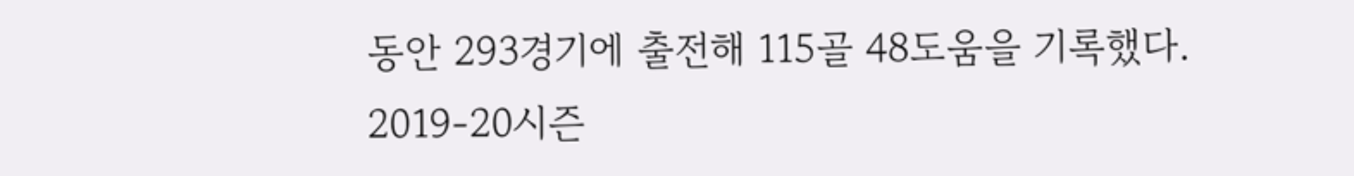동안 293경기에 출전해 115골 48도움을 기록했다. 2019-20시즌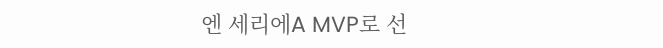엔 세리에A MVP로 선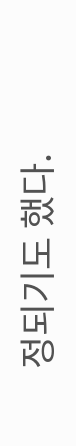정되기도 했다.